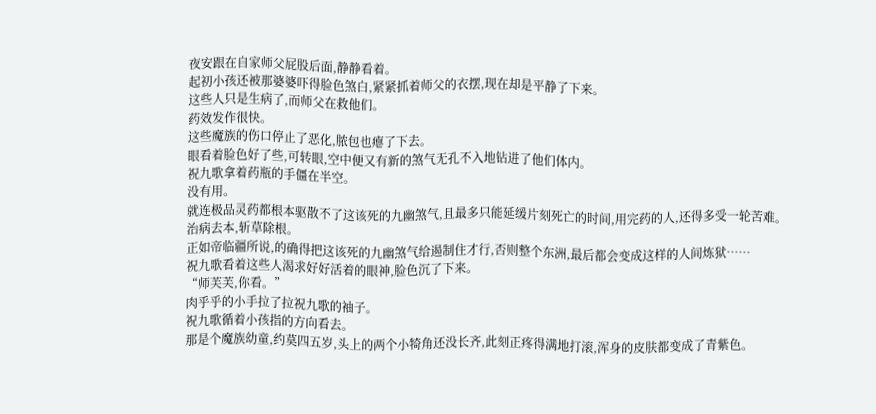夜安跟在自家师父屁股后面,静静看着。
起初小孩还被那婆婆吓得脸色煞白,紧紧抓着师父的衣摆,现在却是平静了下来。
这些人只是生病了,而师父在救他们。
药效发作很快。
这些魔族的伤口停止了恶化,脓包也瘪了下去。
眼看着脸色好了些,可转眼,空中便又有新的煞气无孔不入地钻进了他们体内。
祝九歌拿着药瓶的手僵在半空。
没有用。
就连极品灵药都根本驱散不了这该死的九幽煞气,且最多只能延缓片刻死亡的时间,用完药的人,还得多受一轮苦难。
治病去本,斩草除根。
正如帝临疆所说,的确得把这该死的九幽煞气给遏制住才行,否则整个东洲,最后都会变成这样的人间炼狱……
祝九歌看着这些人渴求好好活着的眼神,脸色沉了下来。
“师芙芙,你看。”
肉乎乎的小手拉了拉祝九歌的袖子。
祝九歌循着小孩指的方向看去。
那是个魔族幼童,约莫四五岁,头上的两个小犄角还没长齐,此刻正疼得满地打滚,浑身的皮肤都变成了青紫色。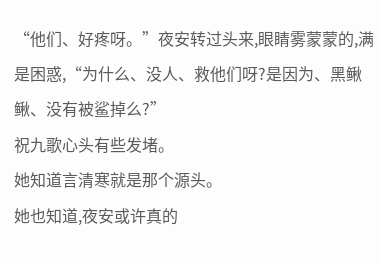“他们、好疼呀。”夜安转过头来,眼睛雾蒙蒙的,满是困惑,“为什么、没人、救他们呀?是因为、黑鳅鳅、没有被鲨掉么?”
祝九歌心头有些发堵。
她知道言清寒就是那个源头。
她也知道,夜安或许真的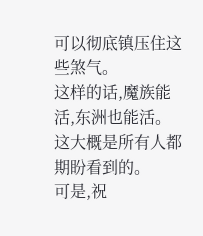可以彻底镇压住这些煞气。
这样的话,魔族能活,东洲也能活。
这大概是所有人都期盼看到的。
可是,祝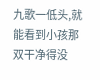九歌一低头,就能看到小孩那双干净得没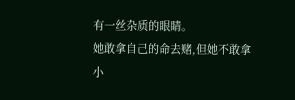有一丝杂质的眼睛。
她敢拿自己的命去赌,但她不敢拿小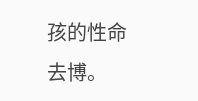孩的性命去博。